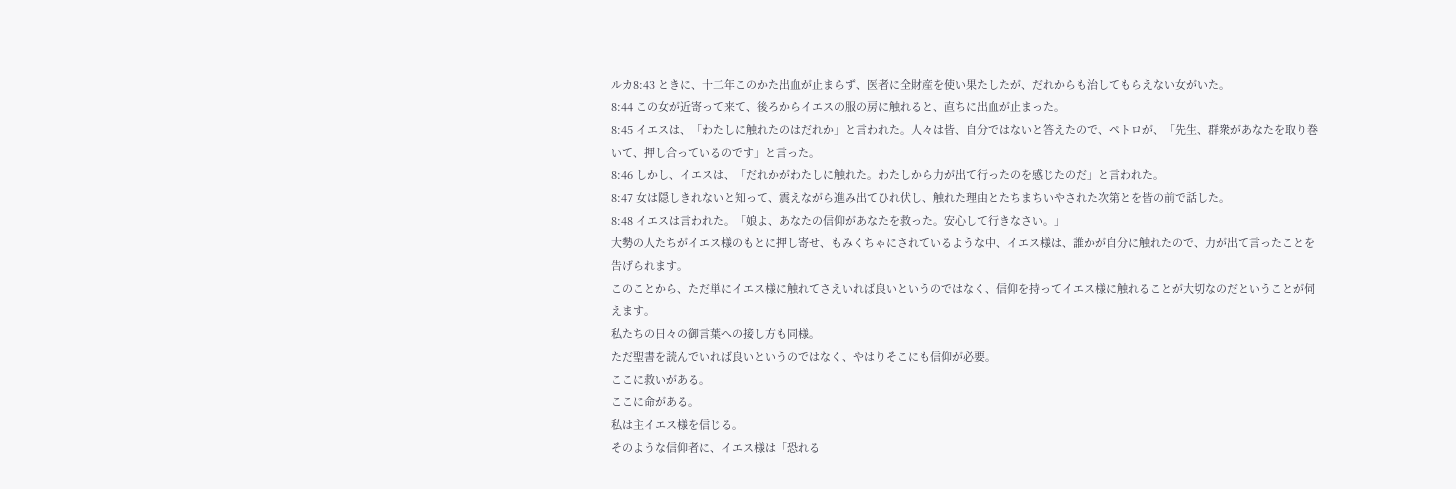ルカ8:43 ときに、十二年このかた出血が止まらず、医者に全財産を使い果たしたが、だれからも治してもらえない女がいた。
8:44 この女が近寄って来て、後ろからイエスの服の房に触れると、直ちに出血が止まった。
8:45 イエスは、「わたしに触れたのはだれか」と言われた。人々は皆、自分ではないと答えたので、ペトロが、「先生、群衆があなたを取り巻いて、押し合っているのです」と言った。
8:46 しかし、イエスは、「だれかがわたしに触れた。わたしから力が出て行ったのを感じたのだ」と言われた。
8:47 女は隠しきれないと知って、震えながら進み出てひれ伏し、触れた理由とたちまちいやされた次第とを皆の前で話した。
8:48 イエスは言われた。「娘よ、あなたの信仰があなたを救った。安心して行きなさい。」
大勢の人たちがイエス様のもとに押し寄せ、もみくちゃにされているような中、イエス様は、誰かが自分に触れたので、力が出て言ったことを告げられます。
このことから、ただ単にイエス様に触れてさえいれば良いというのではなく、信仰を持ってイエス様に触れることが大切なのだということが伺えます。
私たちの日々の御言葉への接し方も同様。
ただ聖書を読んでいれば良いというのではなく、やはりそこにも信仰が必要。
ここに救いがある。
ここに命がある。
私は主イエス様を信じる。
そのような信仰者に、イエス様は「恐れる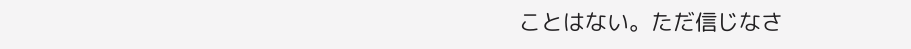ことはない。ただ信じなさ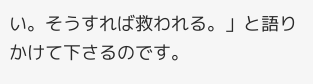い。そうすれば救われる。」と語りかけて下さるのです。